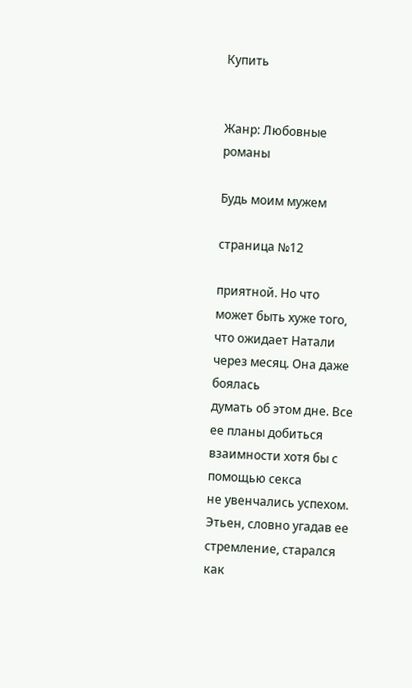Купить


Жанр: Любовные романы

Будь моим мужем

страница №12

приятной. Но что
может быть хуже того, что ожидает Натали через месяц. Она даже боялась
думать об этом дне. Все ее планы добиться взаимности хотя бы с помощью секса
не увенчались успехом. Этьен, словно угадав ее стремление, старался как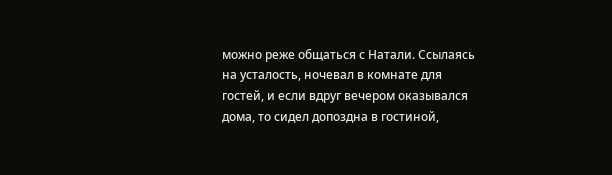можно реже общаться с Натали. Ссылаясь на усталость, ночевал в комнате для
гостей, и если вдруг вечером оказывался дома, то сидел допоздна в гостиной,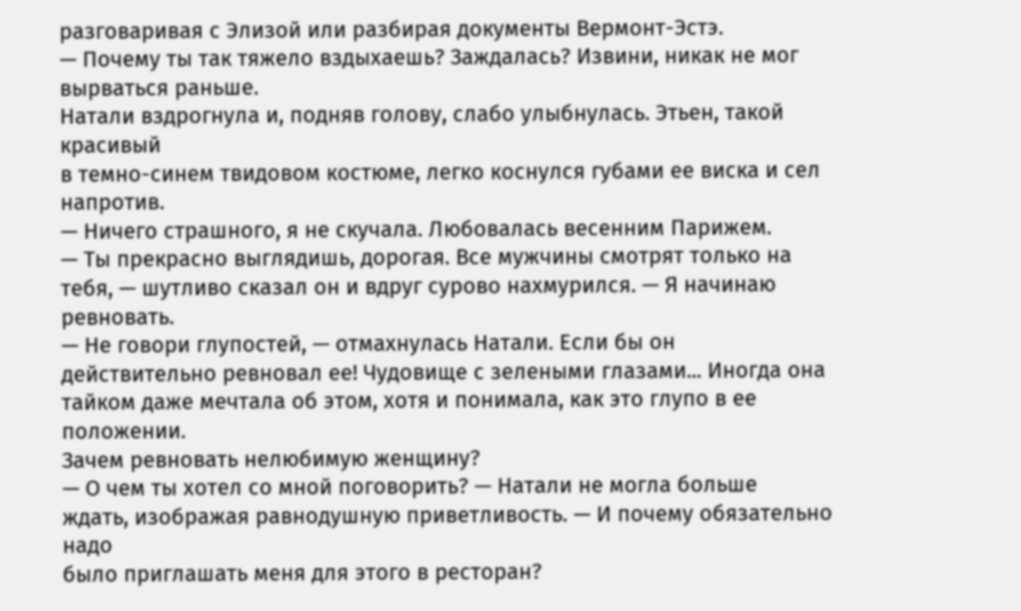разговаривая с Элизой или разбирая документы Вермонт-Эстэ.
— Почему ты так тяжело вздыхаешь? Заждалась? Извини, никак не мог
вырваться раньше.
Натали вздрогнула и, подняв голову, слабо улыбнулась. Этьен, такой красивый
в темно-синем твидовом костюме, легко коснулся губами ее виска и сел
напротив.
— Ничего страшного, я не скучала. Любовалась весенним Парижем.
— Ты прекрасно выглядишь, дорогая. Все мужчины смотрят только на
тебя, — шутливо сказал он и вдруг сурово нахмурился. — Я начинаю
ревновать.
— Не говори глупостей, — отмахнулась Натали. Если бы он
действительно ревновал ее! Чудовище с зелеными глазами... Иногда она
тайком даже мечтала об этом, хотя и понимала, как это глупо в ее положении.
Зачем ревновать нелюбимую женщину?
— О чем ты хотел со мной поговорить? — Натали не могла больше
ждать, изображая равнодушную приветливость. — И почему обязательно надо
было приглашать меня для этого в ресторан?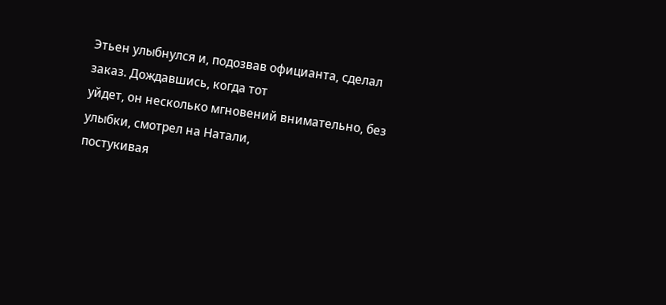Этьен улыбнулся и, подозвав официанта, сделал заказ. Дождавшись, когда тот
уйдет, он несколько мгновений внимательно, без улыбки, смотрел на Натали,
постукивая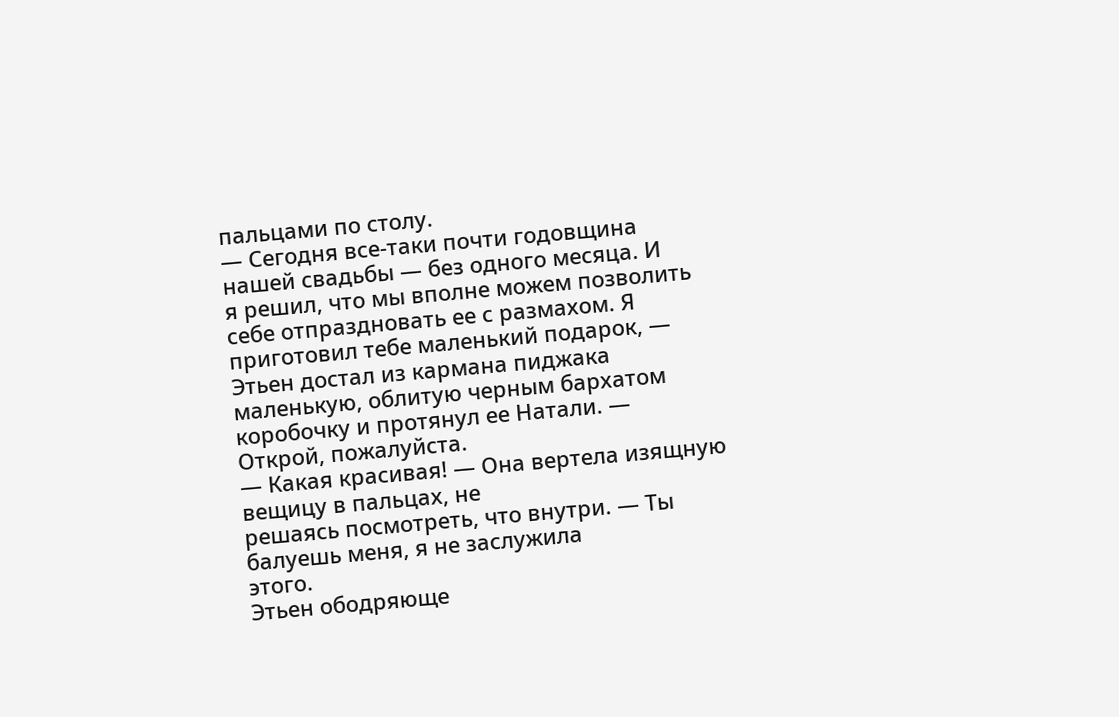пальцами по столу.
— Сегодня все-таки почти годовщина нашей свадьбы — без одного месяца. И
я решил, что мы вполне можем позволить себе отпраздновать ее с размахом. Я
приготовил тебе маленький подарок, — Этьен достал из кармана пиджака
маленькую, облитую черным бархатом коробочку и протянул ее Натали. —
Открой, пожалуйста.
— Какая красивая! — Она вертела изящную вещицу в пальцах, не
решаясь посмотреть, что внутри. — Ты балуешь меня, я не заслужила
этого.
Этьен ободряюще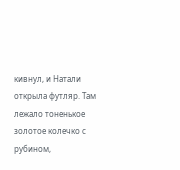кивнул, и Натали открыла футляр. Там лежало тоненькое
золотое колечко с рубином,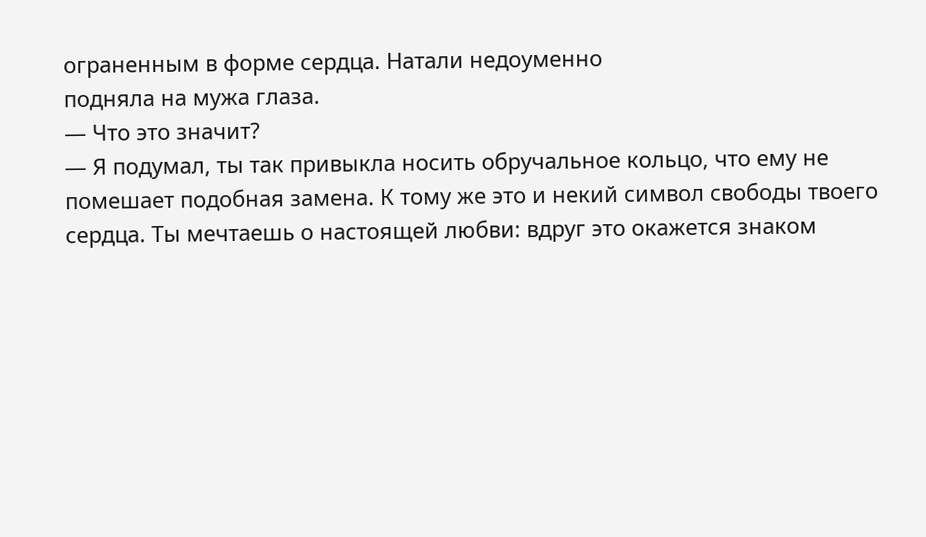ограненным в форме сердца. Натали недоуменно
подняла на мужа глаза.
— Что это значит?
— Я подумал, ты так привыкла носить обручальное кольцо, что ему не
помешает подобная замена. К тому же это и некий символ свободы твоего
сердца. Ты мечтаешь о настоящей любви: вдруг это окажется знаком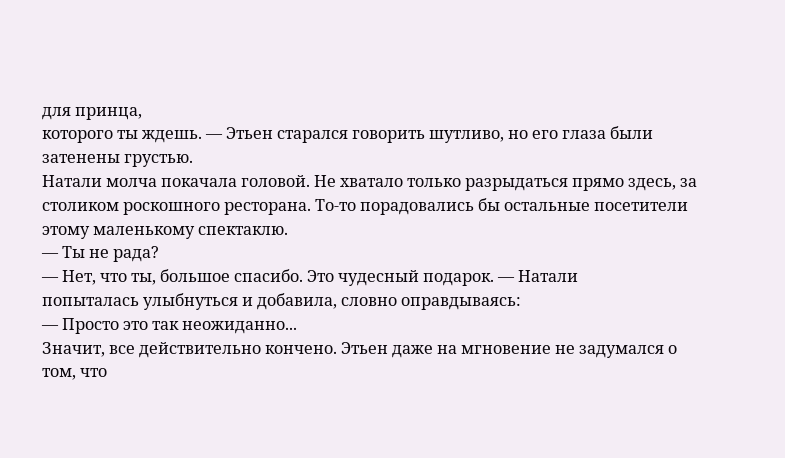для принца,
которого ты ждешь. — Этьен старался говорить шутливо, но его глаза были
затенены грустью.
Натали молча покачала головой. Не хватало только разрыдаться прямо здесь, за
столиком роскошного ресторана. То-то порадовались бы остальные посетители
этому маленькому спектаклю.
— Ты не рада?
— Нет, что ты, большое спасибо. Это чудесный подарок. — Натали
попыталась улыбнуться и добавила, словно оправдываясь:
— Просто это так неожиданно...
Значит, все действительно кончено. Этьен даже на мгновение не задумался о
том, что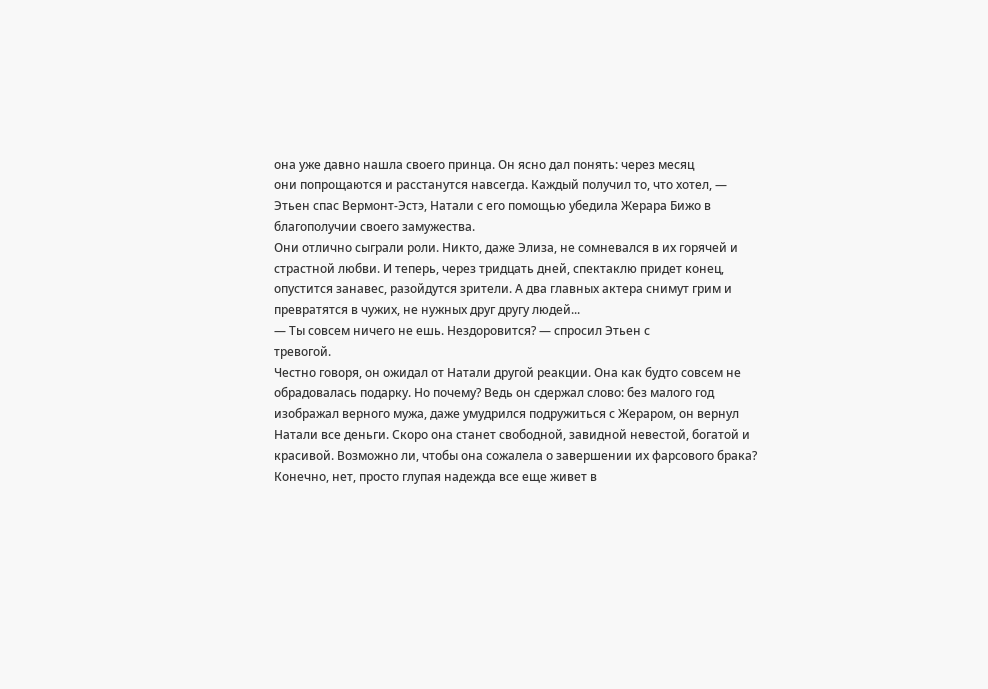она уже давно нашла своего принца. Он ясно дал понять: через месяц
они попрощаются и расстанутся навсегда. Каждый получил то, что хотел, —
Этьен спас Вермонт-Эстэ, Натали с его помощью убедила Жерара Бижо в
благополучии своего замужества.
Они отлично сыграли роли. Никто, даже Элиза, не сомневался в их горячей и
страстной любви. И теперь, через тридцать дней, спектаклю придет конец,
опустится занавес, разойдутся зрители. А два главных актера снимут грим и
превратятся в чужих, не нужных друг другу людей...
— Ты совсем ничего не ешь. Нездоровится? — спросил Этьен с
тревогой.
Честно говоря, он ожидал от Натали другой реакции. Она как будто совсем не
обрадовалась подарку. Но почему? Ведь он сдержал слово: без малого год
изображал верного мужа, даже умудрился подружиться с Жераром, он вернул
Натали все деньги. Скоро она станет свободной, завидной невестой, богатой и
красивой. Возможно ли, чтобы она сожалела о завершении их фарсового брака?
Конечно, нет, просто глупая надежда все еще живет в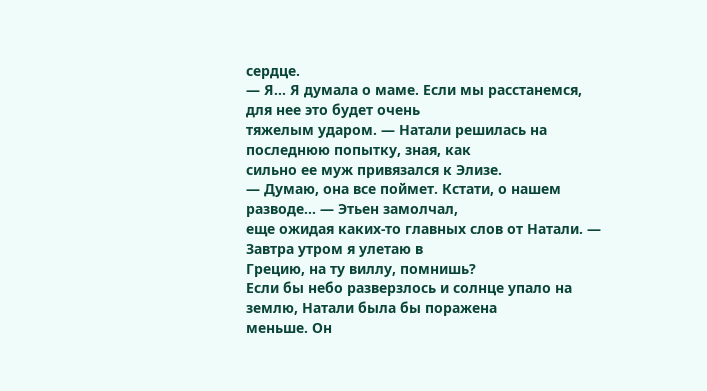сердце.
— Я... Я думала о маме. Если мы расстанемся, для нее это будет очень
тяжелым ударом. — Натали решилась на последнюю попытку, зная, как
сильно ее муж привязался к Элизе.
— Думаю, она все поймет. Кстати, о нашем разводе... — Этьен замолчал,
еще ожидая каких-то главных слов от Натали. — Завтра утром я улетаю в
Грецию, на ту виллу, помнишь?
Если бы небо разверзлось и солнце упало на землю, Натали была бы поражена
меньше. Он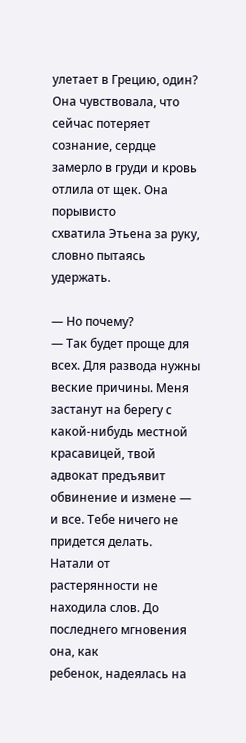улетает в Грецию, один? Она чувствовала, что сейчас потеряет
сознание, сердце замерло в груди и кровь отлила от щек. Она порывисто
схватила Этьена за руку, словно пытаясь удержать.

— Но почему?
— Так будет проще для всех. Для развода нужны веские причины. Меня
застанут на берегу с какой-нибудь местной красавицей, твой адвокат предъявит
обвинение и измене — и все. Тебе ничего не придется делать.
Натали от растерянности не находила слов. До последнего мгновения она, как
ребенок, надеялась на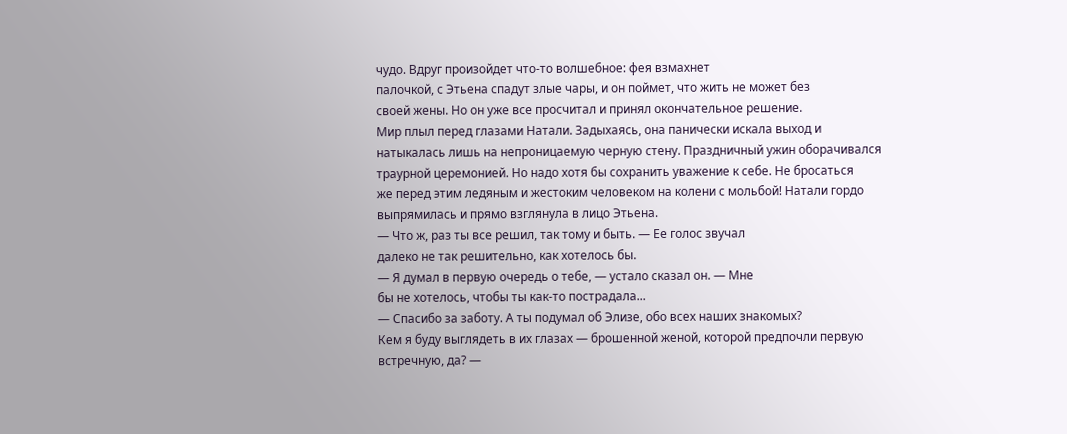чудо. Вдруг произойдет что-то волшебное: фея взмахнет
палочкой, с Этьена спадут злые чары, и он поймет, что жить не может без
своей жены. Но он уже все просчитал и принял окончательное решение.
Мир плыл перед глазами Натали. Задыхаясь, она панически искала выход и
натыкалась лишь на непроницаемую черную стену. Праздничный ужин оборачивался
траурной церемонией. Но надо хотя бы сохранить уважение к себе. Не бросаться
же перед этим ледяным и жестоким человеком на колени с мольбой! Натали гордо
выпрямилась и прямо взглянула в лицо Этьена.
— Что ж, раз ты все решил, так тому и быть. — Ее голос звучал
далеко не так решительно, как хотелось бы.
— Я думал в первую очередь о тебе, — устало сказал он. — Мне
бы не хотелось, чтобы ты как-то пострадала...
— Спасибо за заботу. А ты подумал об Элизе, обо всех наших знакомых?
Кем я буду выглядеть в их глазах — брошенной женой, которой предпочли первую
встречную, да? —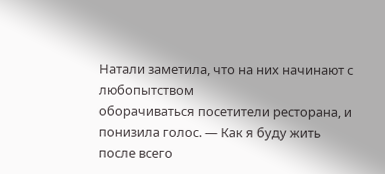Натали заметила, что на них начинают с любопытством
оборачиваться посетители ресторана, и понизила голос. — Как я буду жить
после всего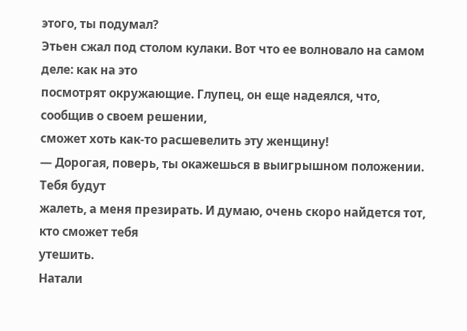этого, ты подумал?
Этьен сжал под столом кулаки. Вот что ее волновало на самом деле: как на это
посмотрят окружающие. Глупец, он еще надеялся, что, сообщив о своем решении,
сможет хоть как-то расшевелить эту женщину!
— Дорогая, поверь, ты окажешься в выигрышном положении. Тебя будут
жалеть, а меня презирать. И думаю, очень скоро найдется тот, кто сможет тебя
утешить.
Натали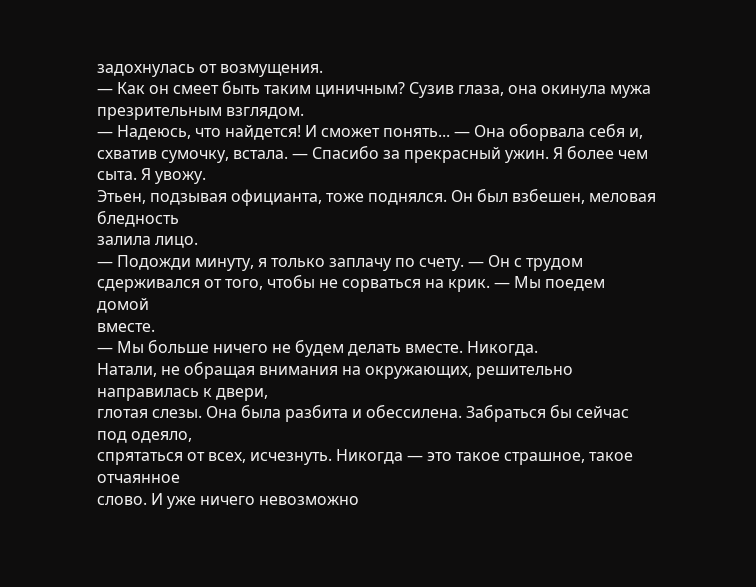задохнулась от возмущения.
— Как он смеет быть таким циничным? Сузив глаза, она окинула мужа
презрительным взглядом.
— Надеюсь, что найдется! И сможет понять... — Она оборвала себя и,
схватив сумочку, встала. — Спасибо за прекрасный ужин. Я более чем
сыта. Я увожу.
Этьен, подзывая официанта, тоже поднялся. Он был взбешен, меловая бледность
залила лицо.
— Подожди минуту, я только заплачу по счету. — Он с трудом
сдерживался от того, чтобы не сорваться на крик. — Мы поедем домой
вместе.
— Мы больше ничего не будем делать вместе. Никогда.
Натали, не обращая внимания на окружающих, решительно направилась к двери,
глотая слезы. Она была разбита и обессилена. Забраться бы сейчас под одеяло,
спрятаться от всех, исчезнуть. Никогда — это такое страшное, такое отчаянное
слово. И уже ничего невозможно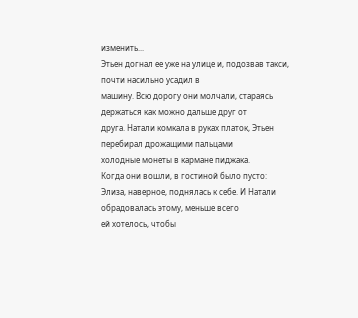изменить...
Этьен догнал ее уже на улице и, подозвав такси, почти насильно усадил в
машину. Всю дорогу они молчали, стараясь держаться как можно дальше друг от
друга. Натали комкала в руках платок, Этьен перебирал дрожащими пальцами
холодные монеты в кармане пиджака.
Когда они вошли, в гостиной было пусто:
Элиза, наверное, поднялась к себе. И Натали обрадовалась этому, меньше всего
ей хотелось, чтобы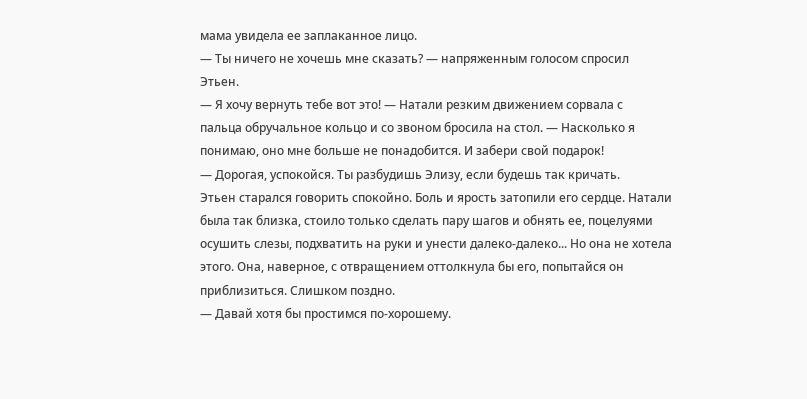мама увидела ее заплаканное лицо.
— Ты ничего не хочешь мне сказать? — напряженным голосом спросил
Этьен.
— Я хочу вернуть тебе вот это! — Натали резким движением сорвала с
пальца обручальное кольцо и со звоном бросила на стол. — Насколько я
понимаю, оно мне больше не понадобится. И забери свой подарок!
— Дорогая, успокойся. Ты разбудишь Элизу, если будешь так кричать.
Этьен старался говорить спокойно. Боль и ярость затопили его сердце. Натали
была так близка, стоило только сделать пару шагов и обнять ее, поцелуями
осушить слезы, подхватить на руки и унести далеко-далеко... Но она не хотела
этого. Она, наверное, с отвращением оттолкнула бы его, попытайся он
приблизиться. Слишком поздно.
— Давай хотя бы простимся по-хорошему.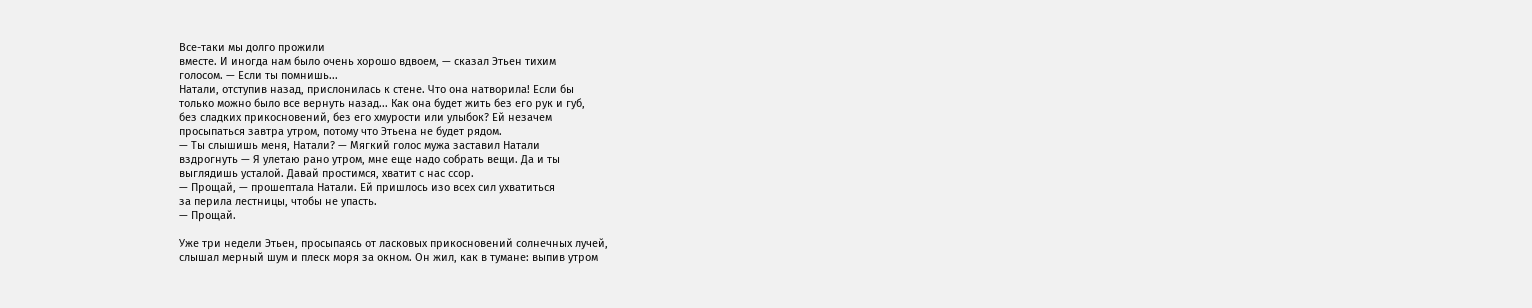Все-таки мы долго прожили
вместе. И иногда нам было очень хорошо вдвоем, — сказал Этьен тихим
голосом. — Если ты помнишь...
Натали, отступив назад, прислонилась к стене. Что она натворила! Если бы
только можно было все вернуть назад... Как она будет жить без его рук и губ,
без сладких прикосновений, без его хмурости или улыбок? Ей незачем
просыпаться завтра утром, потому что Этьена не будет рядом.
— Ты слышишь меня, Натали? — Мягкий голос мужа заставил Натали
вздрогнуть — Я улетаю рано утром, мне еще надо собрать вещи. Да и ты
выглядишь усталой. Давай простимся, хватит с нас ссор.
— Прощай, — прошептала Натали. Ей пришлось изо всех сил ухватиться
за перила лестницы, чтобы не упасть.
— Прощай.

Уже три недели Этьен, просыпаясь от ласковых прикосновений солнечных лучей,
слышал мерный шум и плеск моря за окном. Он жил, как в тумане: выпив утром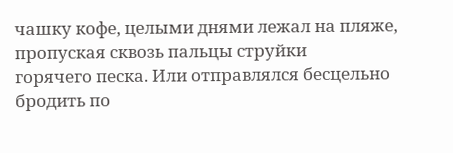чашку кофе, целыми днями лежал на пляже, пропуская сквозь пальцы струйки
горячего песка. Или отправлялся бесцельно бродить по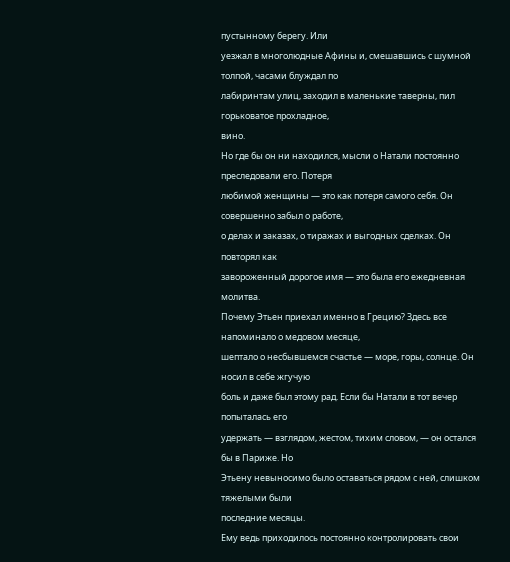пустынному берегу. Или
уезжал в многолюдные Афины и, смешавшись с шумной толпой, часами блуждал по
лабиринтам улиц, заходил в маленькие таверны, пил горьковатое прохладное,
вино.
Но где бы он ни находился, мысли о Натали постоянно преследовали его. Потеря
любимой женщины — это как потеря самого себя. Он совершенно забыл о работе,
о делах и заказах, о тиражах и выгодных сделках. Он повторял как
завороженный дорогое имя — это была его ежедневная молитва.
Почему Этьен приехал именно в Грецию? Здесь все напоминало о медовом месяце,
шептало о несбывшемся счастье — море, горы, солнце. Он носил в себе жгучую
боль и даже был этому рад. Если бы Натали в тот вечер попыталась его
удержать — взглядом, жестом, тихим словом, — он остался бы в Париже. Но
Этьену невыносимо было оставаться рядом с ней, слишком тяжелыми были
последние месяцы.
Ему ведь приходилось постоянно контролировать свои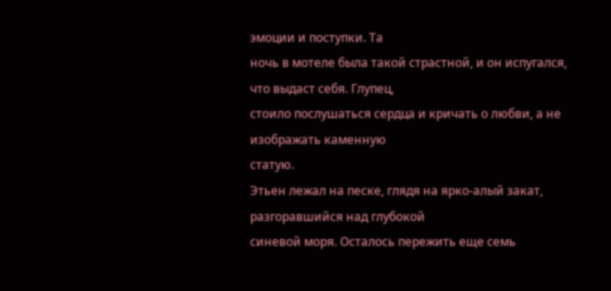эмоции и поступки. Та
ночь в мотеле была такой страстной, и он испугался, что выдаст себя. Глупец,
стоило послушаться сердца и кричать о любви, а не изображать каменную
статую.
Этьен лежал на песке, глядя на ярко-алый закат, разгоравшийся над глубокой
синевой моря. Осталось пережить еще семь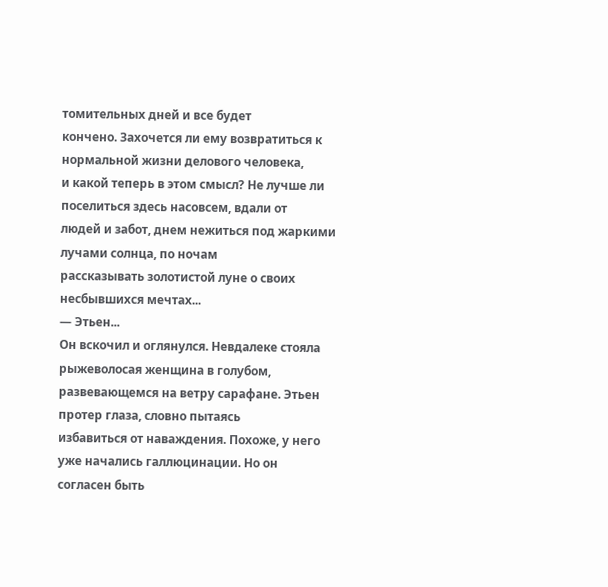томительных дней и все будет
кончено. Захочется ли ему возвратиться к нормальной жизни делового человека,
и какой теперь в этом смысл? Не лучше ли поселиться здесь насовсем, вдали от
людей и забот, днем нежиться под жаркими лучами солнца, по ночам
рассказывать золотистой луне о своих несбывшихся мечтах...
— Этьен...
Он вскочил и оглянулся. Невдалеке стояла рыжеволосая женщина в голубом,
развевающемся на ветру сарафане. Этьен протер глаза, словно пытаясь
избавиться от наваждения. Похоже, у него уже начались галлюцинации. Но он
согласен быть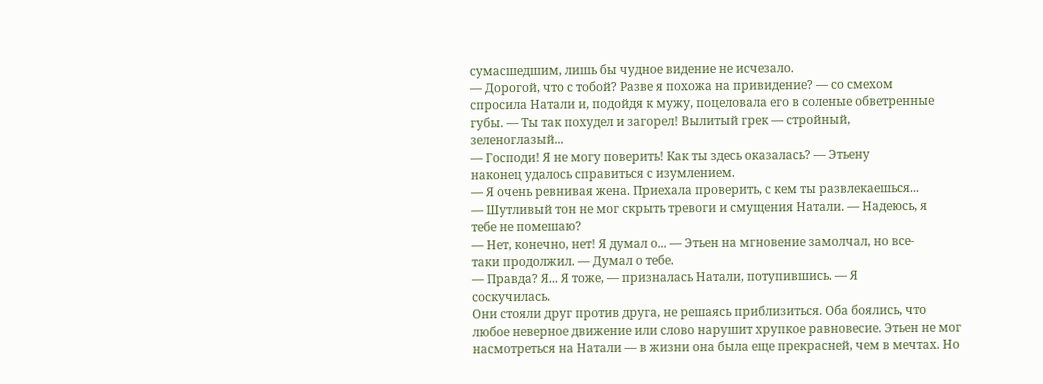сумасшедшим, лишь бы чудное видение не исчезало.
— Дорогой, что с тобой? Разве я похожа на привидение? — со смехом
спросила Натали и, подойдя к мужу, поцеловала его в соленые обветренные
губы. — Ты так похудел и загорел! Вылитый грек — стройный,
зеленоглазый...
— Господи! Я не могу поверить! Как ты здесь оказалась? — Этьену
наконец удалось справиться с изумлением.
— Я очень ревнивая жена. Приехала проверить, с кем ты развлекаешься...
— Шутливый тон не мог скрыть тревоги и смущения Натали. — Надеюсь, я
тебе не помешаю?
— Нет, конечно, нет! Я думал о... — Этьен на мгновение замолчал, но все-
таки продолжил. — Думал о тебе.
— Правда? Я... Я тоже, — призналась Натали, потупившись. — Я
соскучилась.
Они стояли друг против друга, не решаясь приблизиться. Оба боялись, что
любое неверное движение или слово нарушит хрупкое равновесие. Этьен не мог
насмотреться на Натали — в жизни она была еще прекрасней, чем в мечтах. Но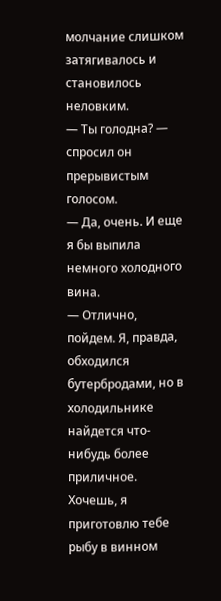молчание слишком затягивалось и становилось неловким.
— Ты голодна? — спросил он прерывистым голосом.
— Да, очень. И еще я бы выпила немного холодного вина.
— Отлично, пойдем. Я, правда, обходился бутербродами, но в холодильнике
найдется что-нибудь более приличное. Хочешь, я приготовлю тебе рыбу в винном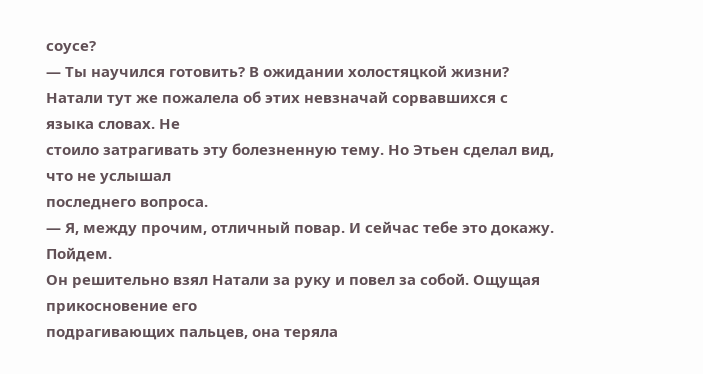соусе?
— Ты научился готовить? В ожидании холостяцкой жизни?
Натали тут же пожалела об этих невзначай сорвавшихся с языка словах. Не
стоило затрагивать эту болезненную тему. Но Этьен сделал вид, что не услышал
последнего вопроса.
— Я, между прочим, отличный повар. И сейчас тебе это докажу. Пойдем.
Он решительно взял Натали за руку и повел за собой. Ощущая прикосновение его
подрагивающих пальцев, она теряла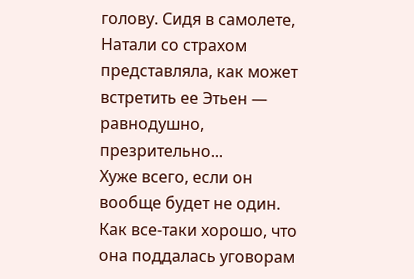голову. Сидя в самолете, Натали со страхом
представляла, как может встретить ее Этьен — равнодушно, презрительно...
Хуже всего, если он вообще будет не один.
Как все-таки хорошо, что она поддалась уговорам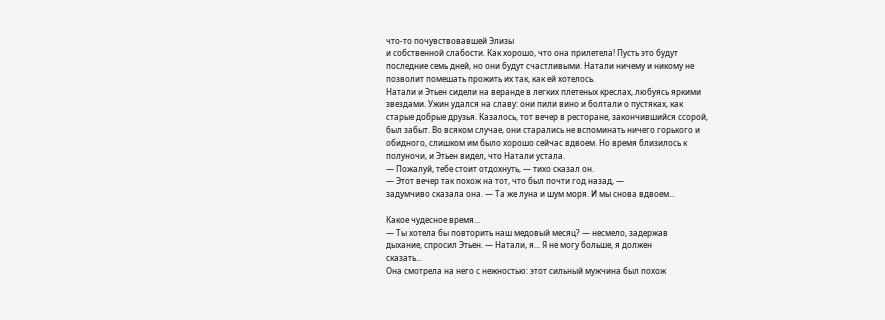что-то почувствовавшей Элизы
и собственной слабости. Как хорошо, что она прилетела! Пусть это будут
последние семь дней, но они будут счастливыми. Натали ничему и никому не
позволит помешать прожить их так, как ей хотелось.
Натали и Этьен сидели на веранде в легких плетеных креслах, любуясь яркими
звездами. Ужин удался на славу: они пили вино и болтали о пустяках, как
старые добрые друзья. Казалось, тот вечер в ресторане, закончившийся ссорой,
был забыт. Во всяком случае, они старались не вспоминать ничего горького и
обидного, слишком им было хорошо сейчас вдвоем. Но время близилось к
полуночи, и Этьен видел, что Натали устала.
— Пожалуй, тебе стоит отдохнуть, — тихо сказал он.
— Этот вечер так похож на тот, что был почти год назад, —
задумчиво сказала она. — Та же луна и шум моря. И мы снова вдвоем...

Какое чудесное время...
— Ты хотела бы повторить наш медовый месяц? — несмело, задержав
дыхание, спросил Этьен. — Натали, я... Я не могу больше, я должен
сказать...
Она смотрела на него с нежностью: этот сильный мужчина был похож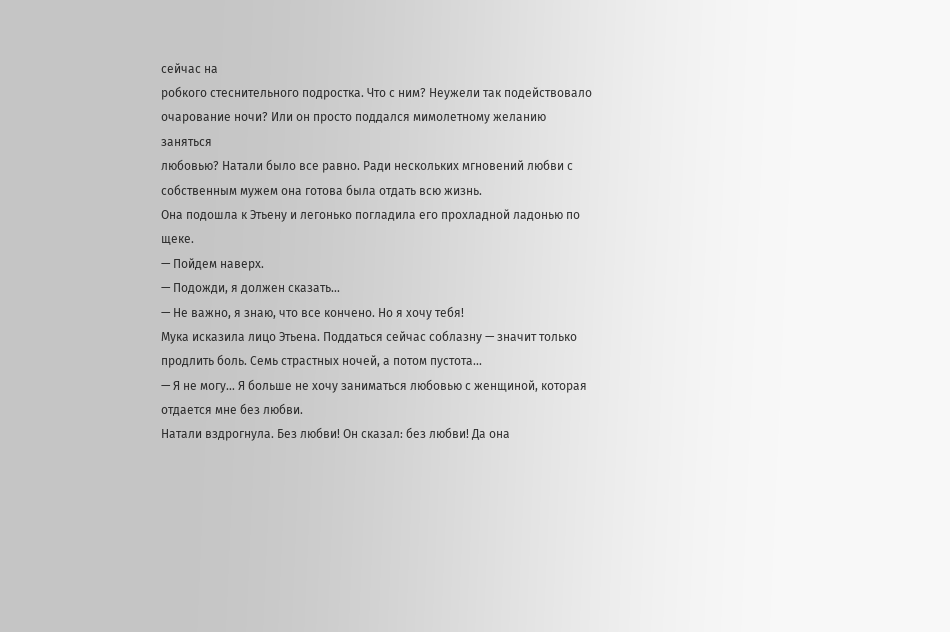сейчас на
робкого стеснительного подростка. Что с ним? Неужели так подействовало
очарование ночи? Или он просто поддался мимолетному желанию заняться
любовью? Натали было все равно. Ради нескольких мгновений любви с
собственным мужем она готова была отдать всю жизнь.
Она подошла к Этьену и легонько погладила его прохладной ладонью по щеке.
— Пойдем наверх.
— Подожди, я должен сказать...
— Не важно, я знаю, что все кончено. Но я хочу тебя!
Мука исказила лицо Этьена. Поддаться сейчас соблазну — значит только
продлить боль. Семь страстных ночей, а потом пустота...
— Я не могу... Я больше не хочу заниматься любовью с женщиной, которая отдается мне без любви.
Натали вздрогнула. Без любви! Он сказал: без любви! Да она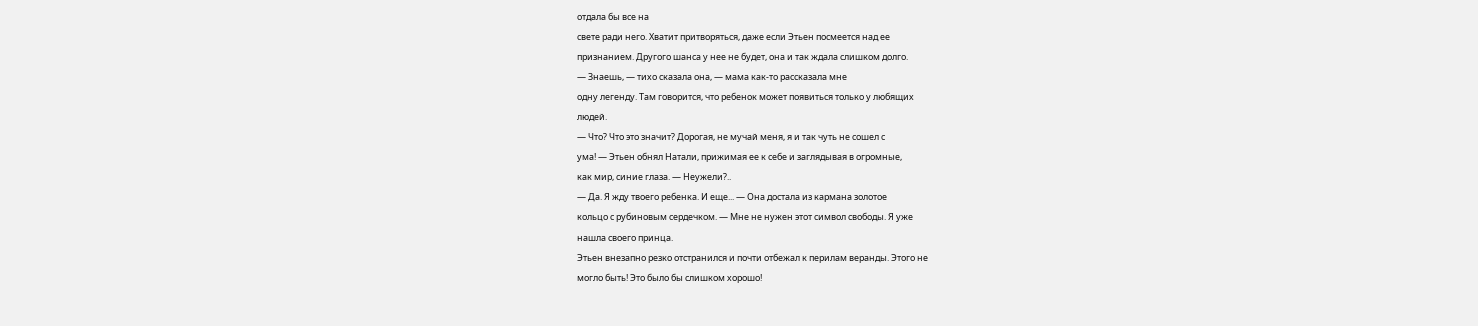отдала бы все на
свете ради него. Хватит притворяться, даже если Этьен посмеется над ее
признанием. Другого шанса у нее не будет, она и так ждала слишком долго.
— Знаешь, — тихо сказала она, — мама как-то рассказала мне
одну легенду. Там говорится, что ребенок может появиться только у любящих
людей.
— Что? Что это значит? Дорогая, не мучай меня, я и так чуть не сошел с
ума! — Этьен обнял Натали, прижимая ее к себе и заглядывая в огромные,
как мир, синие глаза. — Неужели?..
— Да. Я жду твоего ребенка. И еще... — Она достала из кармана золотое
кольцо с рубиновым сердечком. — Мне не нужен этот символ свободы. Я уже
нашла своего принца.
Этьен внезапно резко отстранился и почти отбежал к перилам веранды. Этого не
могло быть! Это было бы слишком хорошо!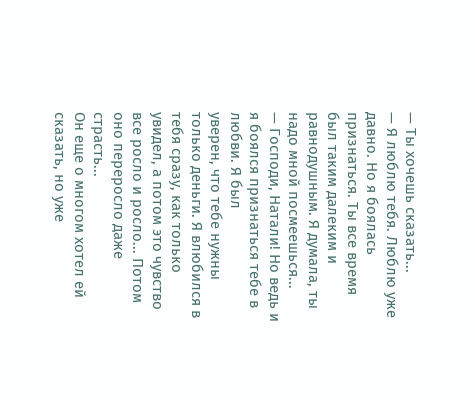— Ты хочешь сказать...
— Я люблю тебя. Люблю уже давно. Но я боялась признаться. Ты все время
был таким далеким и равнодушным. Я думала, ты надо мной посмеешься...
— Господи, Натали! Но ведь и я боялся признаться тебе в любви. Я был
уверен, что тебе нужны только деньги. Я влюбился в тебя сразу, как только
увидел, а потом это чувство все росло и росло... Потом оно переросло даже
страсть...
Он еще о многом хотел ей сказать, но уже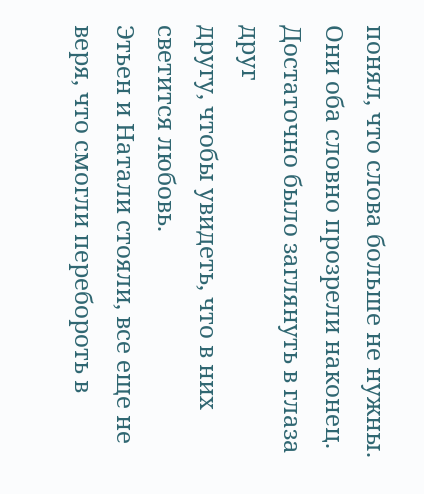понял, что слова больше не нужны.
Они оба словно прозрели наконец. Достаточно было заглянуть в глаза друг
другу, чтобы увидеть, что в них светится любовь.
Этьен и Натали стояли, все еще не веря, что смогли перебороть в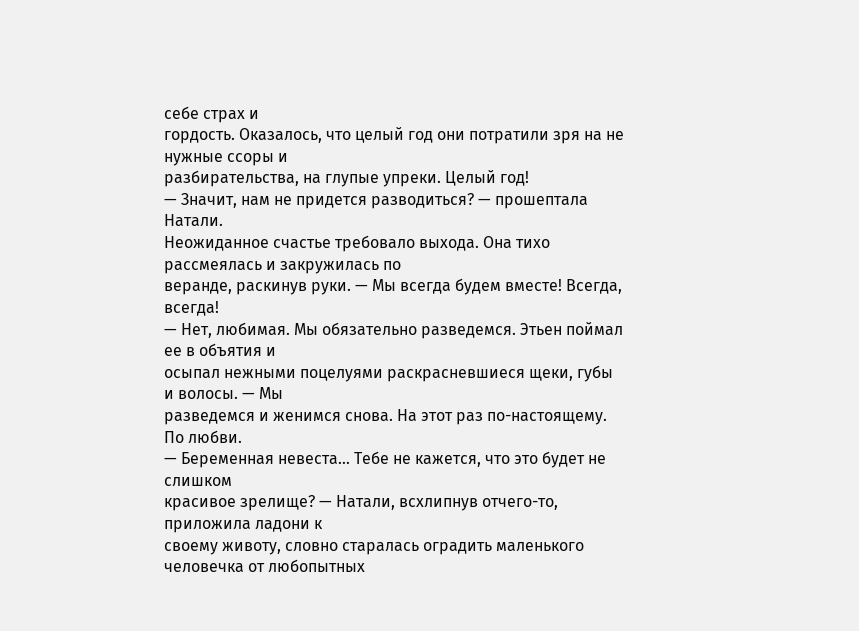себе страх и
гордость. Оказалось, что целый год они потратили зря на не нужные ссоры и
разбирательства, на глупые упреки. Целый год!
— Значит, нам не придется разводиться? — прошептала Натали.
Неожиданное счастье требовало выхода. Она тихо рассмеялась и закружилась по
веранде, раскинув руки. — Мы всегда будем вместе! Всегда, всегда!
— Нет, любимая. Мы обязательно разведемся. Этьен поймал ее в объятия и
осыпал нежными поцелуями раскрасневшиеся щеки, губы и волосы. — Мы
разведемся и женимся снова. На этот раз по-настоящему. По любви.
— Беременная невеста... Тебе не кажется, что это будет не слишком
красивое зрелище? — Натали, всхлипнув отчего-то, приложила ладони к
своему животу, словно старалась оградить маленького человечка от любопытных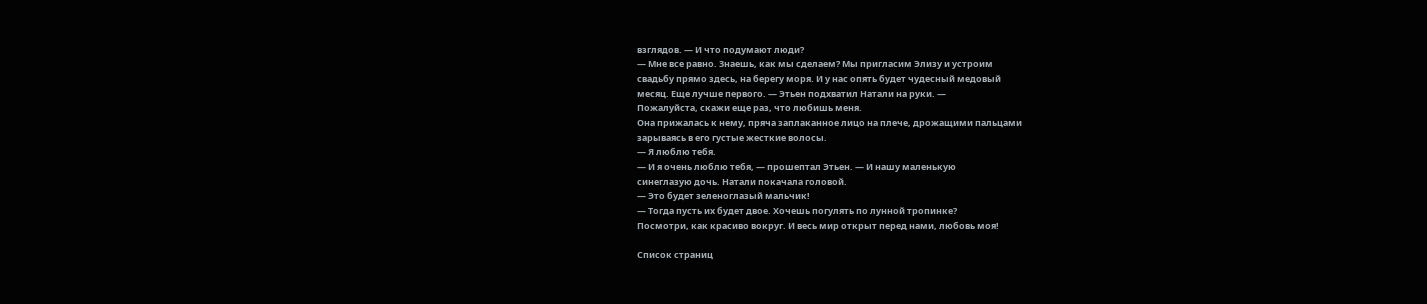взглядов. — И что подумают люди?
— Мне все равно. Знаешь, как мы сделаем? Мы пригласим Элизу и устроим
свадьбу прямо здесь, на берегу моря. И у нас опять будет чудесный медовый
месяц. Еще лучше первого. — Этьен подхватил Натали на руки. —
Пожалуйста, скажи еще раз, что любишь меня.
Она прижалась к нему, пряча заплаканное лицо на плече, дрожащими пальцами
зарываясь в его густые жесткие волосы.
— Я люблю тебя.
— И я очень люблю тебя, — прошептал Этьен. — И нашу маленькую
синеглазую дочь. Натали покачала головой.
— Это будет зеленоглазый мальчик!
— Тогда пусть их будет двое. Хочешь погулять по лунной тропинке?
Посмотри, как красиво вокруг. И весь мир открыт перед нами, любовь моя!

Список страниц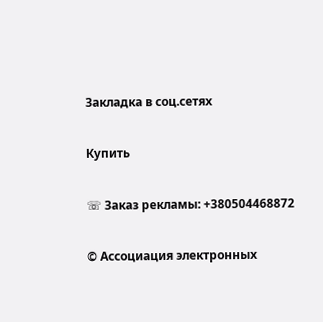Закладка в соц.сетях

Купить

☏ Заказ рекламы: +380504468872

© Ассоциация электронных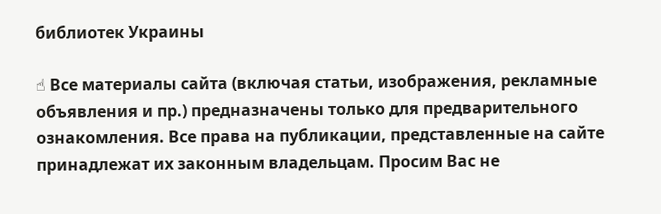библиотек Украины

☝ Все материалы сайта (включая статьи, изображения, рекламные объявления и пр.) предназначены только для предварительного ознакомления. Все права на публикации, представленные на сайте принадлежат их законным владельцам. Просим Вас не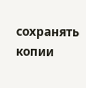сохранять копии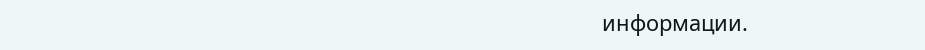информации.